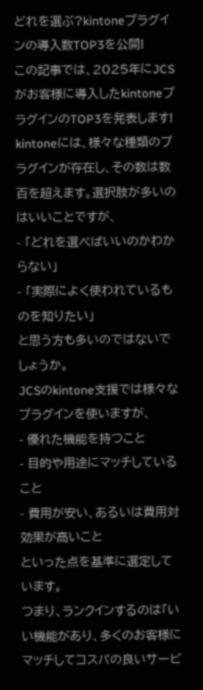どれを選ぶ?kintoneプラグインの導入数TOP3を公開!
この記事では、2025年にJCSがお客様に導入したkintoneプラグインのTOP3を発表します!
kintoneには、様々な種類のプラグインが存在し、その数は数百を超えます。選択肢が多いのはいいことですが、
- 「どれを選べばいいのかわからない」
- 「実際によく使われているものを知りたい」
と思う方も多いのではないでしょうか。
JCSのkintone支援では様々なプラグインを使いますが、
- 優れた機能を持つこと
- 目的や用途にマッチしていること
- 費用が安い、あるいは費用対効果が高いこと
といった点を基準に選定しています。
つまり、ランクインするのは「いい機能があり、多くのお客様にマッチしてコスパの良いサービ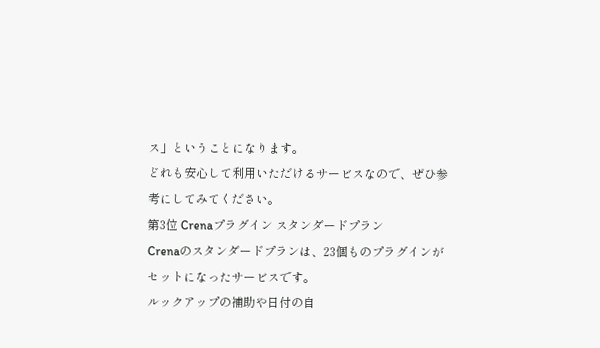ス」ということになります。
どれも安心して利用いただけるサービスなので、ぜひ参考にしてみてください。
第3位 Crenaプラグイン スタンダードプラン
Crenaのスタンダードプランは、23個ものプラグインがセットになったサービスです。
ルックアップの補助や日付の自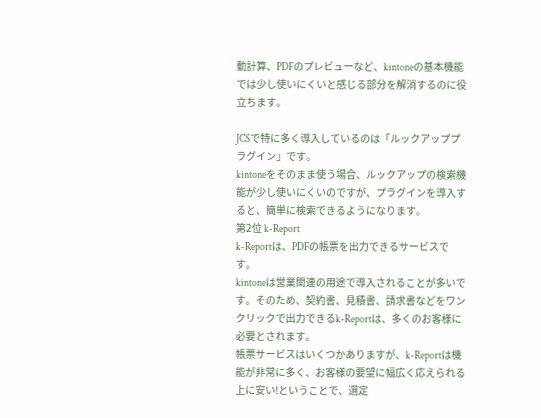動計算、PDFのプレビューなど、kintoneの基本機能では少し使いにくいと感じる部分を解消するのに役立ちます。

JCSで特に多く導入しているのは「ルックアッププラグイン」です。
kintoneをそのまま使う場合、ルックアップの検索機能が少し使いにくいのですが、プラグインを導入すると、簡単に検索できるようになります。
第2位 k-Report
k-Reportは、PDFの帳票を出力できるサービスです。
kintoneは営業関連の用途で導入されることが多いです。そのため、契約書、見積書、請求書などをワンクリックで出力できるk-Reportは、多くのお客様に必要とされます。
帳票サービスはいくつかありますが、k-Reportは機能が非常に多く、お客様の要望に幅広く応えられる上に安い!ということで、選定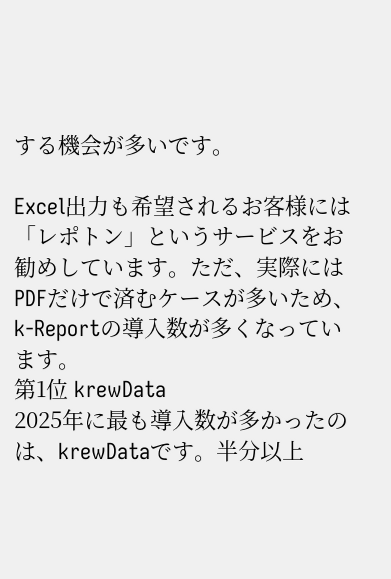する機会が多いです。

Excel出力も希望されるお客様には「レポトン」というサービスをお勧めしています。ただ、実際にはPDFだけで済むケースが多いため、k-Reportの導入数が多くなっています。
第1位 krewData
2025年に最も導入数が多かったのは、krewDataです。半分以上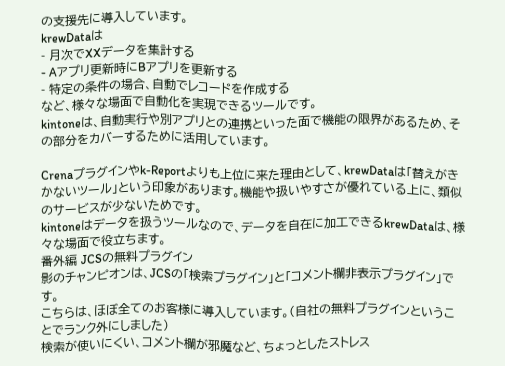の支援先に導入しています。
krewDataは
- 月次でXXデータを集計する
- Aアプリ更新時にBアプリを更新する
- 特定の条件の場合、自動でレコードを作成する
など、様々な場面で自動化を実現できるツールです。
kintoneは、自動実行や別アプリとの連携といった面で機能の限界があるため、その部分をカバーするために活用しています。

Crenaプラグインやk-Reportよりも上位に来た理由として、krewDataは「替えがきかないツール」という印象があります。機能や扱いやすさが優れている上に、類似のサービスが少ないためです。
kintoneはデータを扱うツールなので、データを自在に加工できるkrewDataは、様々な場面で役立ちます。
番外編 JCSの無料プラグイン
影のチャンピオンは、JCSの「検索プラグイン」と「コメント欄非表示プラグイン」です。
こちらは、ほぼ全てのお客様に導入しています。(自社の無料プラグインということでランク外にしました)
検索が使いにくい、コメント欄が邪魔など、ちょっとしたストレス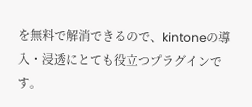を無料で解消できるので、kintoneの導入・浸透にとても役立つプラグインです。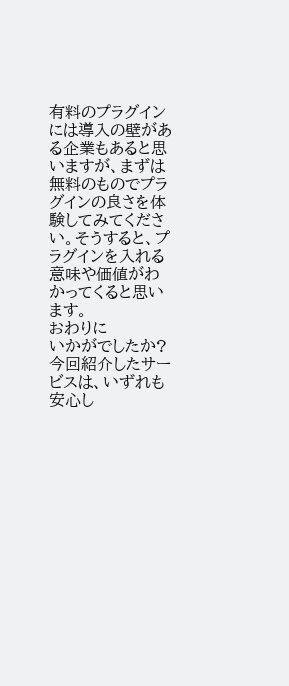有料のプラグインには導入の壁がある企業もあると思いますが、まずは無料のものでプラグインの良さを体験してみてください。そうすると、プラグインを入れる意味や価値がわかってくると思います。
おわりに
いかがでしたか? 今回紹介したサービスは、いずれも安心し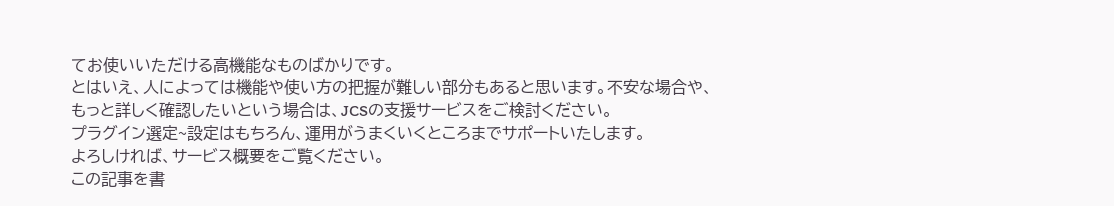てお使いいただける高機能なものばかりです。
とはいえ、人によっては機能や使い方の把握が難しい部分もあると思います。不安な場合や、もっと詳しく確認したいという場合は、JCSの支援サービスをご検討ください。
プラグイン選定~設定はもちろん、運用がうまくいくところまでサポートいたします。
よろしければ、サービス概要をご覧ください。
この記事を書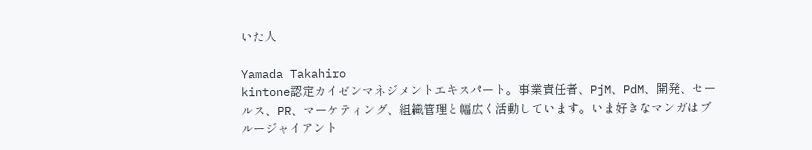いた人

Yamada Takahiro
kintone認定カイゼンマネジメントエキスパート。事業責任者、PjM、PdM、開発、セールス、PR、マーケティング、組織管理と幅広く活動しています。いま好きなマンガはブルージャイアント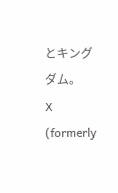とキングダム。
X (formerly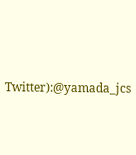Twitter):@yamada_jcs